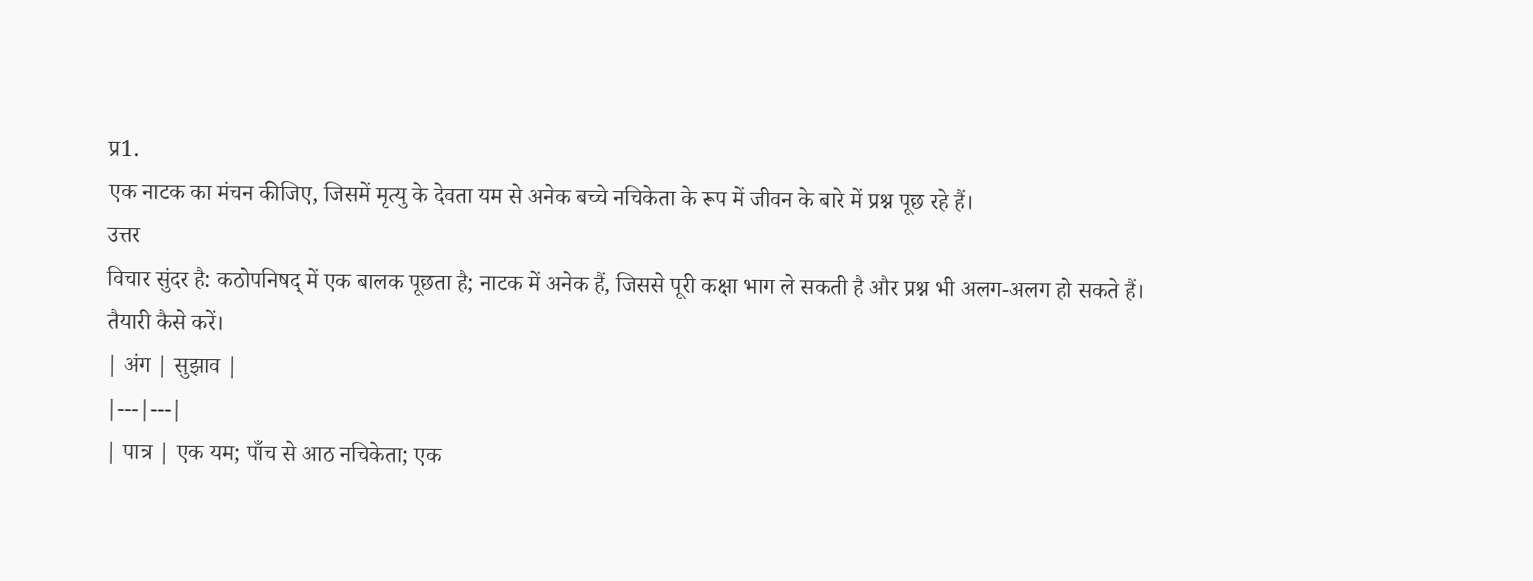प्र1.
एक नाटक का मंचन कीजिए, जिसमें मृत्यु के देवता यम से अनेक बच्चे नचिकेता के रूप में जीवन के बारे में प्रश्न पूछ रहे हैं।
उत्तर
विचार सुंदर है: कठोपनिषद् में एक बालक पूछता है; नाटक में अनेक हैं, जिससे पूरी कक्षा भाग ले सकती है और प्रश्न भी अलग-अलग हो सकते हैं।
तैयारी कैसे करें।
| अंग | सुझाव |
|---|---|
| पात्र | एक यम; पाँच से आठ नचिकेता; एक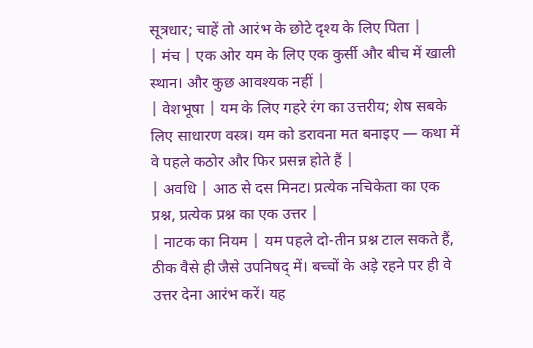सूत्रधार; चाहें तो आरंभ के छोटे दृश्य के लिए पिता |
| मंच | एक ओर यम के लिए एक कुर्सी और बीच में खाली स्थान। और कुछ आवश्यक नहीं |
| वेशभूषा | यम के लिए गहरे रंग का उत्तरीय; शेष सबके लिए साधारण वस्त्र। यम को डरावना मत बनाइए — कथा में वे पहले कठोर और फिर प्रसन्न होते हैं |
| अवधि | आठ से दस मिनट। प्रत्येक नचिकेता का एक प्रश्न, प्रत्येक प्रश्न का एक उत्तर |
| नाटक का नियम | यम पहले दो-तीन प्रश्न टाल सकते हैं, ठीक वैसे ही जैसे उपनिषद् में। बच्चों के अड़े रहने पर ही वे उत्तर देना आरंभ करें। यह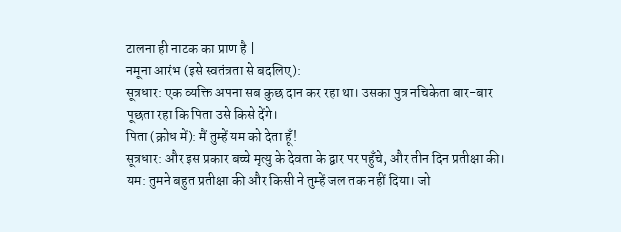टालना ही नाटक का प्राण है |
नमूना आरंभ (इसे स्वतंत्रता से बदलिए):
सूत्रधार: एक व्यक्ति अपना सब कुछ दान कर रहा था। उसका पुत्र नचिकेता बार-बार पूछता रहा कि पिता उसे किसे देंगे।
पिता (क्रोध में): मैं तुम्हें यम को देता हूँ!
सूत्रधार: और इस प्रकार बच्चे मृत्यु के देवता के द्वार पर पहुँचे, और तीन दिन प्रतीक्षा की।
यम: तुमने बहुत प्रतीक्षा की और किसी ने तुम्हें जल तक नहीं दिया। जो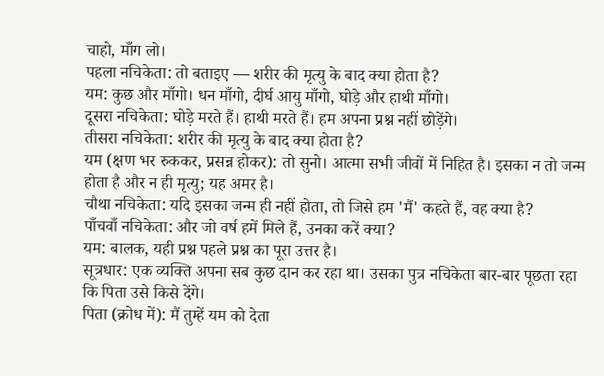चाहो, माँग लो।
पहला नचिकेता: तो बताइए — शरीर की मृत्यु के बाद क्या होता है?
यम: कुछ और माँगो। धन माँगो, दीर्घ आयु माँगो, घोड़े और हाथी माँगो।
दूसरा नचिकेता: घोड़े मरते हैं। हाथी मरते हैं। हम अपना प्रश्न नहीं छोड़ेंगे।
तीसरा नचिकेता: शरीर की मृत्यु के बाद क्या होता है?
यम (क्षण भर रुककर, प्रसन्न होकर): तो सुनो। आत्मा सभी जीवों में निहित है। इसका न तो जन्म होता है और न ही मृत्यु; यह अमर है।
चौथा नचिकेता: यदि इसका जन्म ही नहीं होता, तो जिसे हम 'मैं' कहते हैं, वह क्या है?
पाँचवाँ नचिकेता: और जो वर्ष हमें मिले हैं, उनका करें क्या?
यम: बालक, यही प्रश्न पहले प्रश्न का पूरा उत्तर है।
सूत्रधार: एक व्यक्ति अपना सब कुछ दान कर रहा था। उसका पुत्र नचिकेता बार-बार पूछता रहा कि पिता उसे किसे देंगे।
पिता (क्रोध में): मैं तुम्हें यम को देता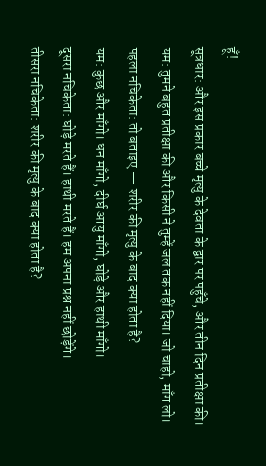हूँ!
सूत्रधार: और इस प्रकार बच्चे मृत्यु के देवता के द्वार पर पहुँचे, और तीन दिन प्रतीक्षा की।
यम: तुमने बहुत प्रतीक्षा की और किसी ने तुम्हें जल तक नहीं दिया। जो चाहो, माँग लो।
पहला नचिकेता: तो बताइए — शरीर की मृत्यु के बाद क्या होता है?
यम: कुछ और माँगो। धन माँगो, दीर्घ आयु माँगो, घोड़े और हाथी माँगो।
दूसरा नचिकेता: घोड़े मरते हैं। हाथी मरते हैं। हम अपना प्रश्न नहीं छोड़ेंगे।
तीसरा नचिकेता: शरीर की मृत्यु के बाद क्या होता है?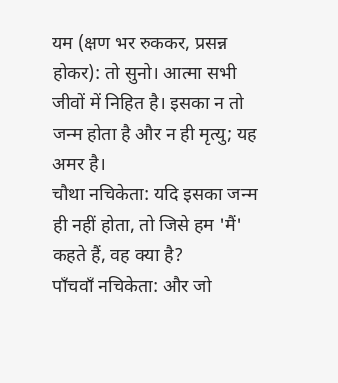यम (क्षण भर रुककर, प्रसन्न होकर): तो सुनो। आत्मा सभी जीवों में निहित है। इसका न तो जन्म होता है और न ही मृत्यु; यह अमर है।
चौथा नचिकेता: यदि इसका जन्म ही नहीं होता, तो जिसे हम 'मैं' कहते हैं, वह क्या है?
पाँचवाँ नचिकेता: और जो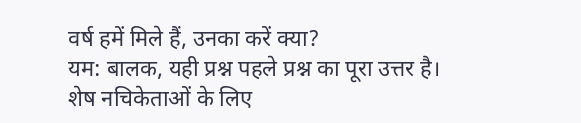वर्ष हमें मिले हैं, उनका करें क्या?
यम: बालक, यही प्रश्न पहले प्रश्न का पूरा उत्तर है।
शेष नचिकेताओं के लिए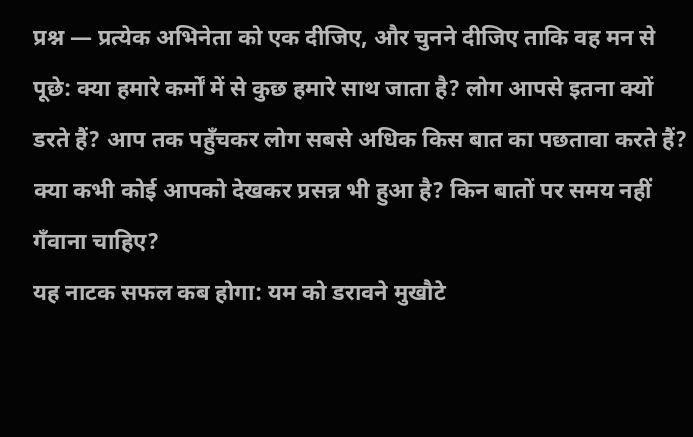प्रश्न — प्रत्येक अभिनेता को एक दीजिए, और चुनने दीजिए ताकि वह मन से पूछे: क्या हमारे कर्मों में से कुछ हमारे साथ जाता है? लोग आपसे इतना क्यों डरते हैं? आप तक पहुँचकर लोग सबसे अधिक किस बात का पछतावा करते हैं? क्या कभी कोई आपको देखकर प्रसन्न भी हुआ है? किन बातों पर समय नहीं गँवाना चाहिए?
यह नाटक सफल कब होगा: यम को डरावने मुखौटे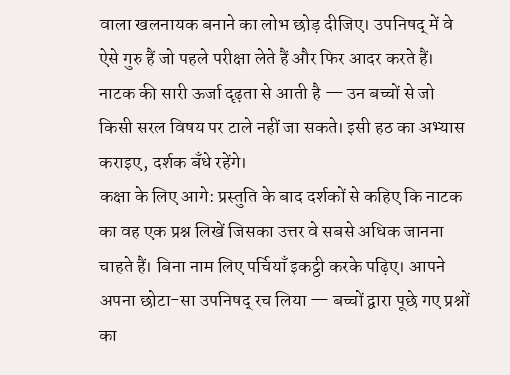वाला खलनायक बनाने का लोभ छोड़ दीजिए। उपनिषद् में वे ऐसे गुरु हैं जो पहले परीक्षा लेते हैं और फिर आदर करते हैं। नाटक की सारी ऊर्जा दृढ़ता से आती है — उन बच्चों से जो किसी सरल विषय पर टाले नहीं जा सकते। इसी हठ का अभ्यास कराइए, दर्शक बँधे रहेंगे।
कक्षा के लिए आगे: प्रस्तुति के बाद दर्शकों से कहिए कि नाटक का वह एक प्रश्न लिखें जिसका उत्तर वे सबसे अधिक जानना चाहते हैं। बिना नाम लिए पर्चियाँ इकट्ठी करके पढ़िए। आपने अपना छोटा-सा उपनिषद् रच लिया — बच्चों द्वारा पूछे गए प्रश्नों का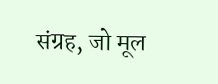संग्रह, जो मूल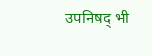उपनिषद् भी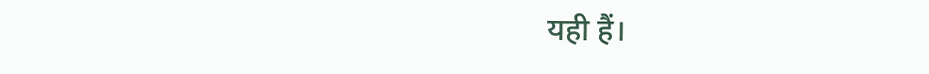यही हैं।